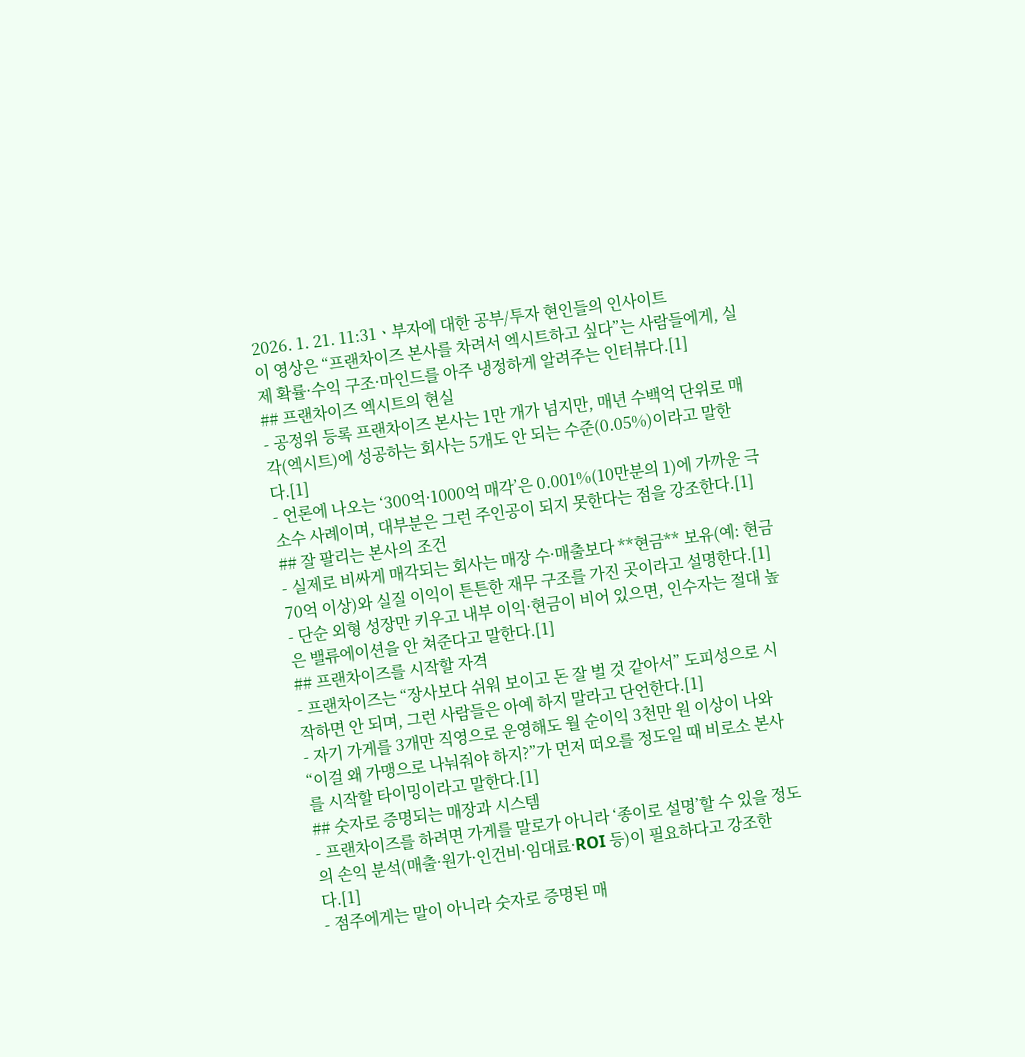2026. 1. 21. 11:31ㆍ부자에 대한 공부/투자 현인들의 인사이트
이 영상은 “프랜차이즈 본사를 차려서 엑시트하고 싶다”는 사람들에게, 실제 확률·수익 구조·마인드를 아주 냉정하게 알려주는 인터뷰다.[1]
## 프랜차이즈 엑시트의 현실
- 공정위 등록 프랜차이즈 본사는 1만 개가 넘지만, 매년 수백억 단위로 매각(엑시트)에 성공하는 회사는 5개도 안 되는 수준(0.05%)이라고 말한다.[1]
- 언론에 나오는 ‘300억·1000억 매각’은 0.001%(10만분의 1)에 가까운 극소수 사례이며, 대부분은 그런 주인공이 되지 못한다는 점을 강조한다.[1]
## 잘 팔리는 본사의 조건
- 실제로 비싸게 매각되는 회사는 매장 수·매출보다 **현금** 보유(예: 현금 70억 이상)와 실질 이익이 튼튼한 재무 구조를 가진 곳이라고 설명한다.[1]
- 단순 외형 성장만 키우고 내부 이익·현금이 비어 있으면, 인수자는 절대 높은 밸류에이션을 안 쳐준다고 말한다.[1]
## 프랜차이즈를 시작할 자격
- 프랜차이즈는 “장사보다 쉬워 보이고 돈 잘 벌 것 같아서” 도피성으로 시작하면 안 되며, 그런 사람들은 아예 하지 말라고 단언한다.[1]
- 자기 가게를 3개만 직영으로 운영해도 월 순이익 3천만 원 이상이 나와 “이걸 왜 가맹으로 나눠줘야 하지?”가 먼저 떠오를 정도일 때 비로소 본사를 시작할 타이밍이라고 말한다.[1]
## 숫자로 증명되는 매장과 시스템
- 프랜차이즈를 하려면 가게를 말로가 아니라 ‘종이로 설명’할 수 있을 정도의 손익 분석(매출·원가·인건비·임대료·ROI 등)이 필요하다고 강조한다.[1]
- 점주에게는 말이 아니라 숫자로 증명된 매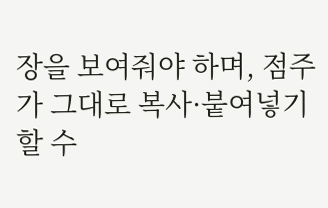장을 보여줘야 하며, 점주가 그대로 복사·붙여넣기 할 수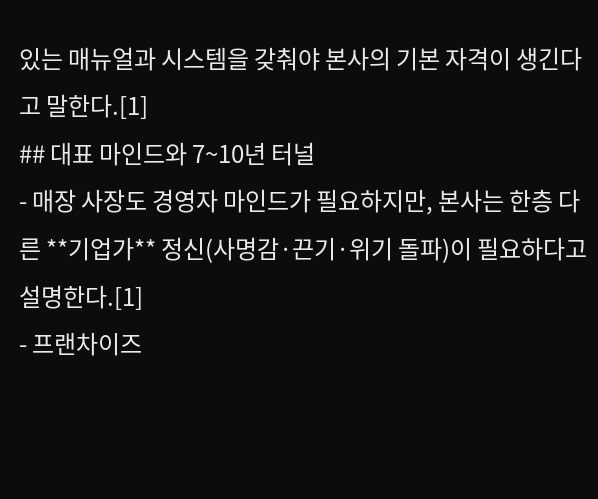있는 매뉴얼과 시스템을 갖춰야 본사의 기본 자격이 생긴다고 말한다.[1]
## 대표 마인드와 7~10년 터널
- 매장 사장도 경영자 마인드가 필요하지만, 본사는 한층 다른 **기업가** 정신(사명감·끈기·위기 돌파)이 필요하다고 설명한다.[1]
- 프랜차이즈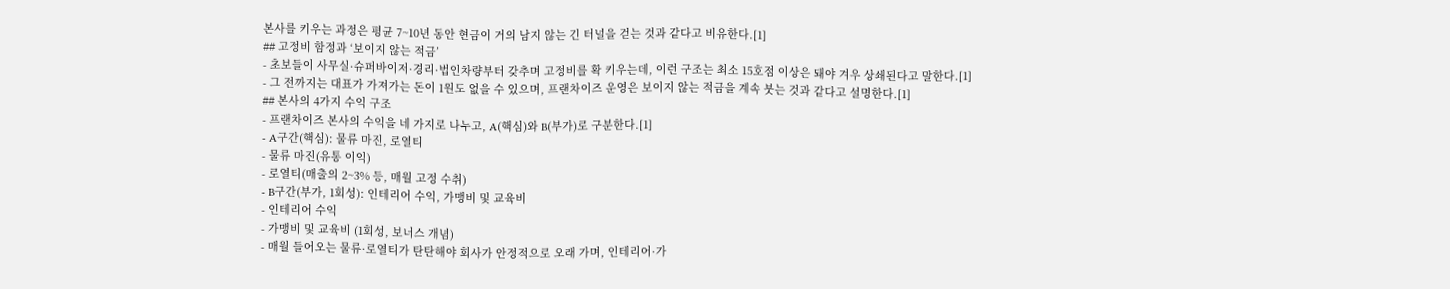본사를 키우는 과정은 평균 7~10년 동안 현금이 거의 남지 않는 긴 터널을 걷는 것과 같다고 비유한다.[1]
## 고정비 함정과 ‘보이지 않는 적금’
- 초보들이 사무실·슈퍼바이저·경리·법인차량부터 갖추며 고정비를 확 키우는데, 이런 구조는 최소 15호점 이상은 돼야 겨우 상쇄된다고 말한다.[1]
- 그 전까지는 대표가 가져가는 돈이 1원도 없을 수 있으며, 프랜차이즈 운영은 보이지 않는 적금을 계속 붓는 것과 같다고 설명한다.[1]
## 본사의 4가지 수익 구조
- 프랜차이즈 본사의 수익을 네 가지로 나누고, A(핵심)와 B(부가)로 구분한다.[1]
- A구간(핵심): 물류 마진, 로열티
- 물류 마진(유통 이익)
- 로열티(매출의 2~3% 등, 매월 고정 수취)
- B구간(부가, 1회성): 인테리어 수익, 가맹비 및 교육비
- 인테리어 수익
- 가맹비 및 교육비 (1회성, 보너스 개념)
- 매월 들어오는 물류·로열티가 탄탄해야 회사가 안정적으로 오래 가며, 인테리어·가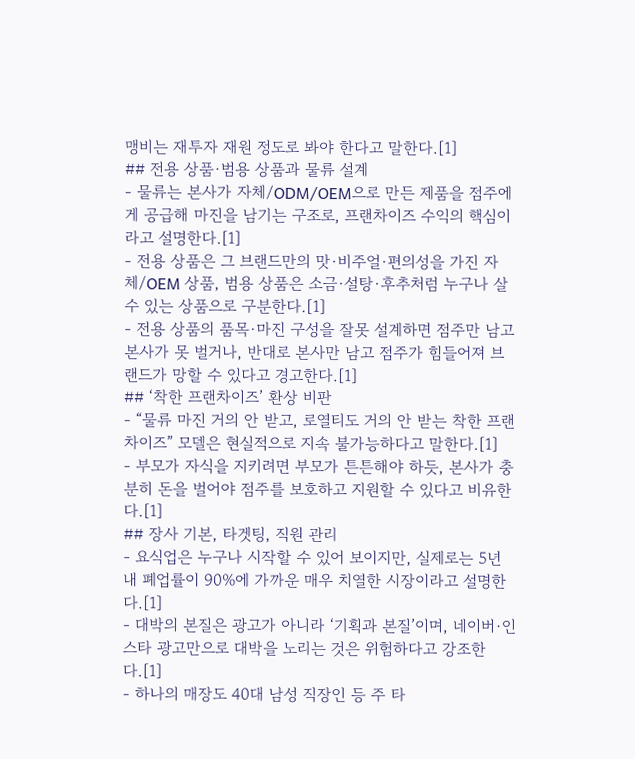맹비는 재투자 재원 정도로 봐야 한다고 말한다.[1]
## 전용 상품·범용 상품과 물류 설계
- 물류는 본사가 자체/ODM/OEM으로 만든 제품을 점주에게 공급해 마진을 남기는 구조로, 프랜차이즈 수익의 핵심이라고 설명한다.[1]
- 전용 상품은 그 브랜드만의 맛·비주얼·편의성을 가진 자체/OEM 상품, 범용 상품은 소금·설탕·후추처럼 누구나 살 수 있는 상품으로 구분한다.[1]
- 전용 상품의 품목·마진 구성을 잘못 설계하면 점주만 남고 본사가 못 벌거나, 반대로 본사만 남고 점주가 힘들어져 브랜드가 망할 수 있다고 경고한다.[1]
## ‘착한 프랜차이즈’ 환상 비판
- “물류 마진 거의 안 받고, 로열티도 거의 안 받는 착한 프랜차이즈” 모델은 현실적으로 지속 불가능하다고 말한다.[1]
- 부모가 자식을 지키려면 부모가 튼튼해야 하듯, 본사가 충분히 돈을 벌어야 점주를 보호하고 지원할 수 있다고 비유한다.[1]
## 장사 기본, 타겟팅, 직원 관리
- 요식업은 누구나 시작할 수 있어 보이지만, 실제로는 5년 내 폐업률이 90%에 가까운 매우 치열한 시장이라고 설명한다.[1]
- 대박의 본질은 광고가 아니라 ‘기획과 본질’이며, 네이버·인스타 광고만으로 대박을 노리는 것은 위험하다고 강조한다.[1]
- 하나의 매장도 40대 남성 직장인 등 주 타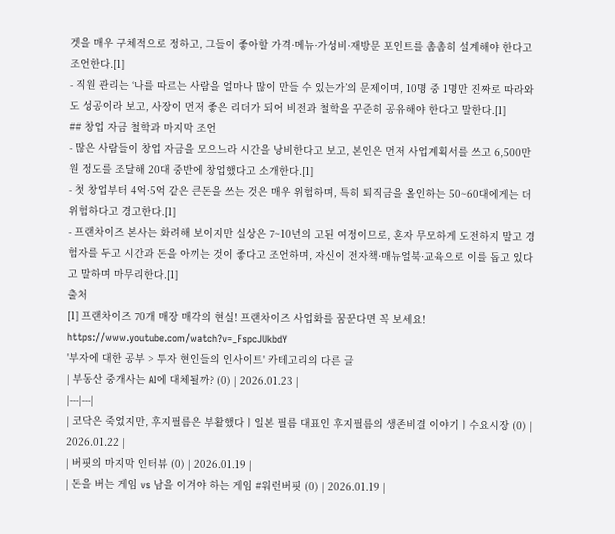겟을 매우 구체적으로 정하고, 그들이 좋아할 가격·메뉴·가성비·재방문 포인트를 촘촘히 설계해야 한다고 조언한다.[1]
- 직원 관리는 ‘나를 따르는 사람을 얼마나 많이 만들 수 있는가’의 문제이며, 10명 중 1명만 진짜로 따라와도 성공이라 보고, 사장이 먼저 좋은 리더가 되어 비전과 철학을 꾸준히 공유해야 한다고 말한다.[1]
## 창업 자금 철학과 마지막 조언
- 많은 사람들이 창업 자금을 모으느라 시간을 낭비한다고 보고, 본인은 먼저 사업계획서를 쓰고 6,500만 원 정도를 조달해 20대 중반에 창업했다고 소개한다.[1]
- 첫 창업부터 4억·5억 같은 큰돈을 쓰는 것은 매우 위험하며, 특히 퇴직금을 올인하는 50~60대에게는 더 위험하다고 경고한다.[1]
- 프랜차이즈 본사는 화려해 보이지만 실상은 7~10년의 고된 여정이므로, 혼자 무모하게 도전하지 말고 경험자를 두고 시간과 돈을 아끼는 것이 좋다고 조언하며, 자신이 전자책·매뉴얼북·교육으로 이를 돕고 있다고 말하며 마무리한다.[1]
출처
[1] 프랜차이즈 70개 매장 매각의 현실! 프랜차이즈 사업화를 꿈꾼다면 꼭 보세요! https://www.youtube.com/watch?v=_FspcJUkbdY
'부자에 대한 공부 > 투자 현인들의 인사이트' 카테고리의 다른 글
| 부동산 중개사는 AI에 대체될까? (0) | 2026.01.23 |
|---|---|
| 코닥은 죽었지만, 후지필름은 부활했다ㅣ일본 필름 대표인 후지필름의 생존비결 이야기ㅣ수요시장 (0) | 2026.01.22 |
| 버핏의 마지막 인터뷰 (0) | 2026.01.19 |
| 돈을 버는 게임 vs 남을 이겨야 하는 게임 #워런버핏 (0) | 2026.01.19 |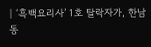| ‘흑백요리사’ 1호 탈락자가, 한남동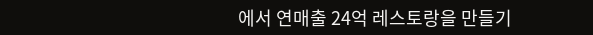에서 연매출 24억 레스토랑을 만들기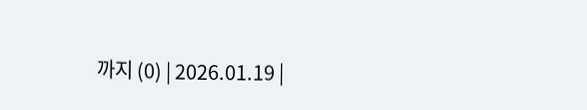까지 (0) | 2026.01.19 |